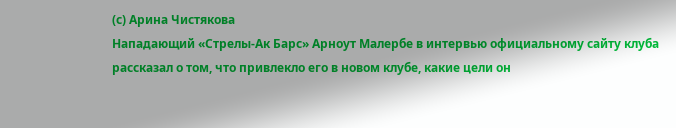(с) Арина Чистякова
Нападающий «Стрелы-Ак Барс» Арноут Малербе в интервью официальному сайту клуба рассказал о том, что привлекло его в новом клубе, какие цели он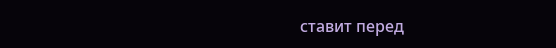ставит перед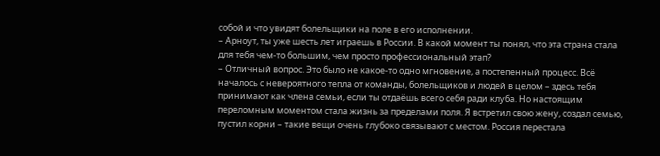собой и что увидят болельщики на поле в его исполнении.
– Арноут, ты уже шесть лет играешь в России. В какой момент ты понял, что эта страна стала для тебя чем-то большим, чем просто профессиональный этап?
– Отличный вопрос. Это было не какое-то одно мгновение, а постепенный процесс. Всё началось с невероятного тепла от команды, болельщиков и людей в целом – здесь тебя принимают как члена семьи, если ты отдаёшь всего себя ради клуба. Но настоящим переломным моментом стала жизнь за пределами поля. Я встретил свою жену, создал семью, пустил корни – такие вещи очень глубоко связывают с местом. Россия перестала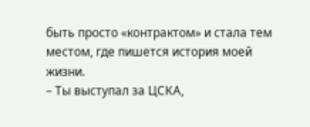быть просто «контрактом» и стала тем местом, где пишется история моей жизни.
– Ты выступал за ЦСКА,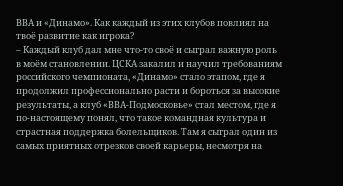ВВА и «Динамо». Как каждый из этих клубов повлиял на твоё развитие как игрока?
– Каждый клуб дал мне что-то своё и сыграл важную роль в моём становлении. ЦСКА закалил и научил требованиям российского чемпионата, «Динамо» стало этапом, где я продолжил профессионально расти и бороться за высокие результаты, а клуб «ВВА-Подмосковье» стал местом, где я по-настоящему понял, что такое командная культура и страстная поддержка болельщиков. Там я сыграл один из самых приятных отрезков своей карьеры, несмотря на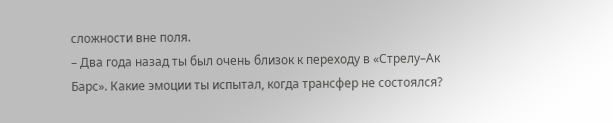сложности вне поля.
– Два года назад ты был очень близок к переходу в «Стрелу–Ак Барс». Какие эмоции ты испытал, когда трансфер не состоялся?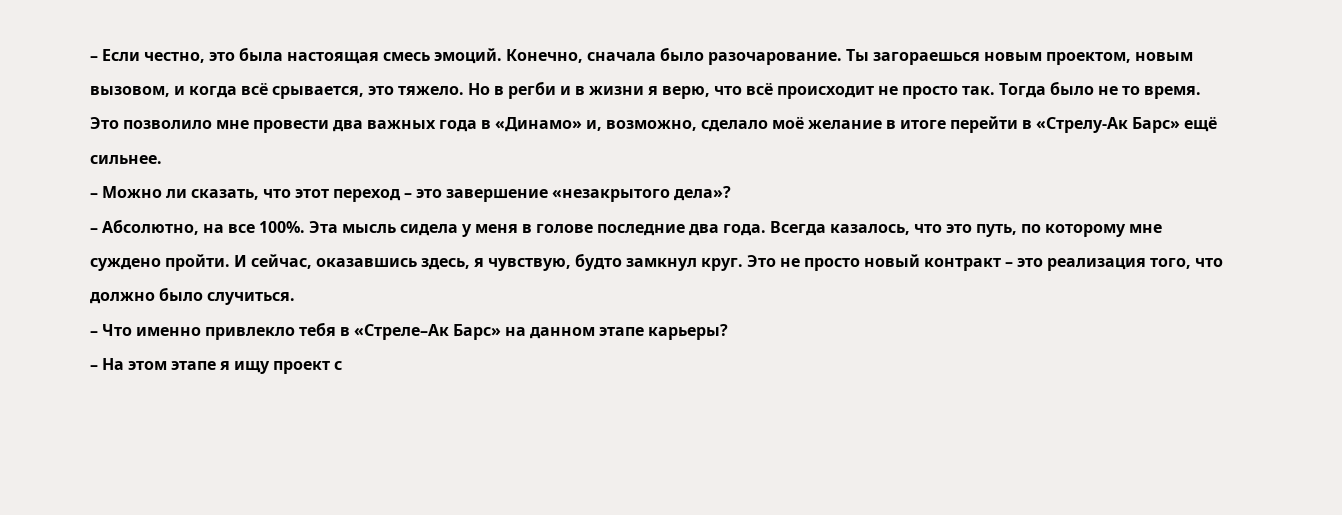– Если честно, это была настоящая смесь эмоций. Конечно, сначала было разочарование. Ты загораешься новым проектом, новым вызовом, и когда всё срывается, это тяжело. Но в регби и в жизни я верю, что всё происходит не просто так. Тогда было не то время. Это позволило мне провести два важных года в «Динамо» и, возможно, сделало моё желание в итоге перейти в «Стрелу-Ак Барс» ещё сильнее.
– Можно ли сказать, что этот переход – это завершение «незакрытого дела»?
– Абсолютно, на все 100%. Эта мысль сидела у меня в голове последние два года. Всегда казалось, что это путь, по которому мне суждено пройти. И сейчас, оказавшись здесь, я чувствую, будто замкнул круг. Это не просто новый контракт – это реализация того, что должно было случиться.
– Что именно привлекло тебя в «Стреле–Ак Барс» на данном этапе карьеры?
– На этом этапе я ищу проект с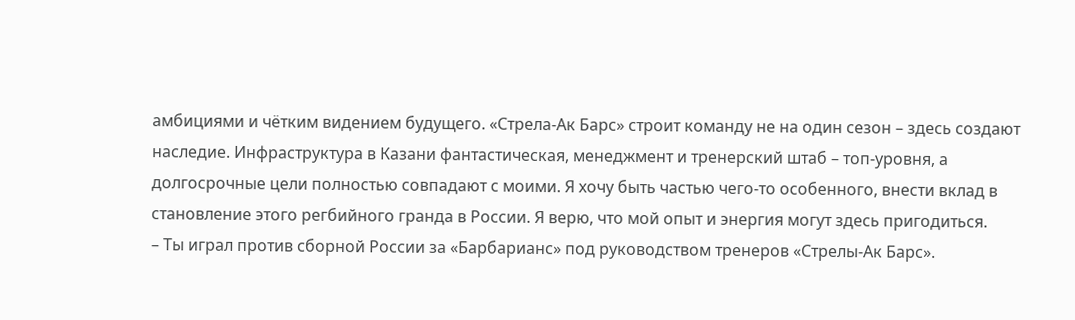амбициями и чётким видением будущего. «Стрела-Ак Барс» строит команду не на один сезон – здесь создают наследие. Инфраструктура в Казани фантастическая, менеджмент и тренерский штаб – топ-уровня, а долгосрочные цели полностью совпадают с моими. Я хочу быть частью чего-то особенного, внести вклад в становление этого регбийного гранда в России. Я верю, что мой опыт и энергия могут здесь пригодиться.
– Ты играл против сборной России за «Барбарианс» под руководством тренеров «Стрелы-Ак Барс».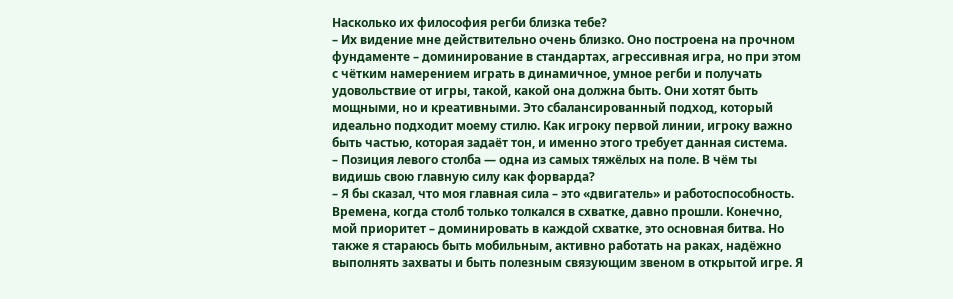Насколько их философия регби близка тебе?
– Их видение мне действительно очень близко. Оно построена на прочном фундаменте – доминирование в стандартах, агрессивная игра, но при этом с чётким намерением играть в динамичное, умное регби и получать удовольствие от игры, такой, какой она должна быть. Они хотят быть мощными, но и креативными. Это сбалансированный подход, который идеально подходит моему стилю. Как игроку первой линии, игроку важно быть частью, которая задаёт тон, и именно этого требует данная система.
– Позиция левого столба — одна из самых тяжёлых на поле. В чём ты видишь свою главную силу как форварда?
– Я бы сказал, что моя главная сила – это «двигатель» и работоспособность. Времена, когда столб только толкался в схватке, давно прошли. Конечно, мой приоритет – доминировать в каждой схватке, это основная битва. Но также я стараюсь быть мобильным, активно работать на раках, надёжно выполнять захваты и быть полезным связующим звеном в открытой игре. Я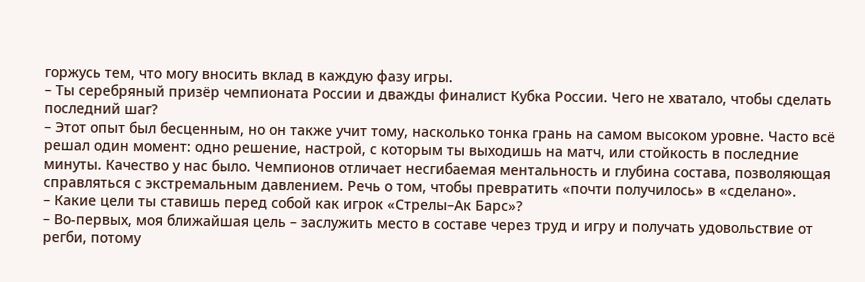горжусь тем, что могу вносить вклад в каждую фазу игры.
– Ты серебряный призёр чемпионата России и дважды финалист Кубка России. Чего не хватало, чтобы сделать последний шаг?
– Этот опыт был бесценным, но он также учит тому, насколько тонка грань на самом высоком уровне. Часто всё решал один момент: одно решение, настрой, с которым ты выходишь на матч, или стойкость в последние минуты. Качество у нас было. Чемпионов отличает несгибаемая ментальность и глубина состава, позволяющая справляться с экстремальным давлением. Речь о том, чтобы превратить «почти получилось» в «сделано».
– Какие цели ты ставишь перед собой как игрок «Стрелы–Ак Барс»?
– Во-первых, моя ближайшая цель – заслужить место в составе через труд и игру и получать удовольствие от регби, потому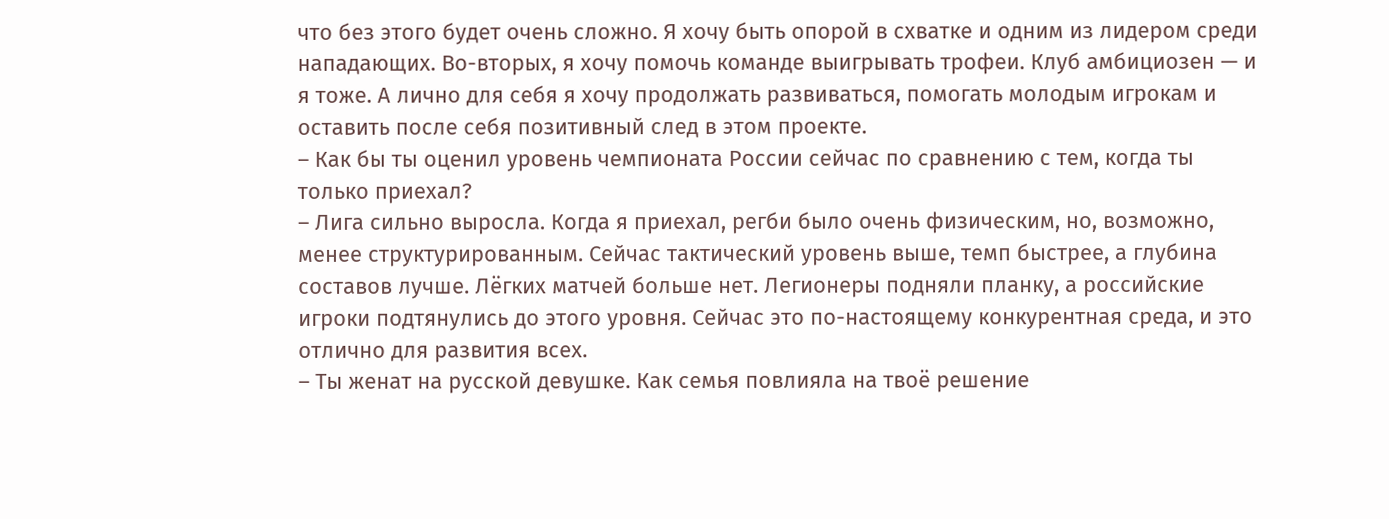что без этого будет очень сложно. Я хочу быть опорой в схватке и одним из лидером среди нападающих. Во-вторых, я хочу помочь команде выигрывать трофеи. Клуб амбициозен — и я тоже. А лично для себя я хочу продолжать развиваться, помогать молодым игрокам и оставить после себя позитивный след в этом проекте.
– Как бы ты оценил уровень чемпионата России сейчас по сравнению с тем, когда ты только приехал?
– Лига сильно выросла. Когда я приехал, регби было очень физическим, но, возможно, менее структурированным. Сейчас тактический уровень выше, темп быстрее, а глубина составов лучше. Лёгких матчей больше нет. Легионеры подняли планку, а российские игроки подтянулись до этого уровня. Сейчас это по-настоящему конкурентная среда, и это отлично для развития всех.
– Ты женат на русской девушке. Как семья повлияла на твоё решение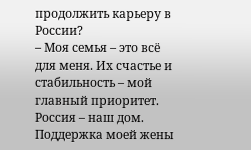продолжить карьеру в России?
– Моя семья – это всё для меня. Их счастье и стабильность – мой главный приоритет. Россия – наш дом. Поддержка моей жены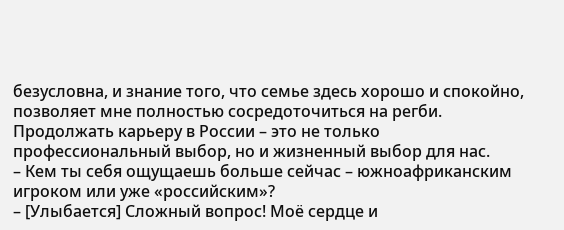безусловна, и знание того, что семье здесь хорошо и спокойно, позволяет мне полностью сосредоточиться на регби. Продолжать карьеру в России – это не только профессиональный выбор, но и жизненный выбор для нас.
– Кем ты себя ощущаешь больше сейчас – южноафриканским игроком или уже «российским»?
– [Улыбается] Сложный вопрос! Моё сердце и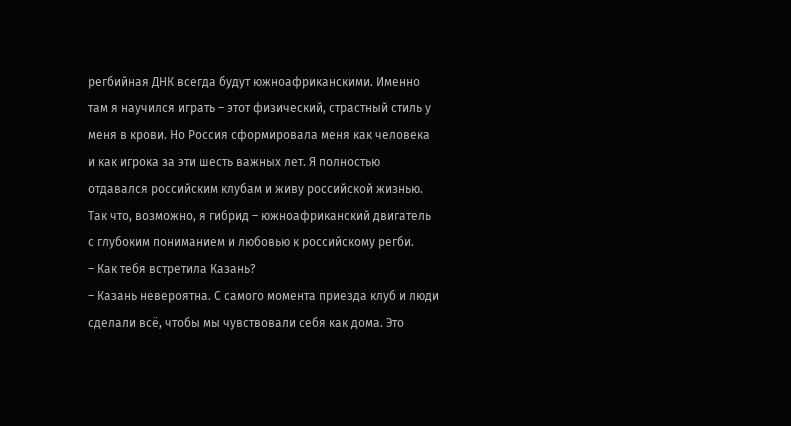регбийная ДНК всегда будут южноафриканскими. Именно там я научился играть – этот физический, страстный стиль у меня в крови. Но Россия сформировала меня как человека и как игрока за эти шесть важных лет. Я полностью отдавался российским клубам и живу российской жизнью. Так что, возможно, я гибрид – южноафриканский двигатель с глубоким пониманием и любовью к российскому регби.
– Как тебя встретила Казань?
– Казань невероятна. С самого момента приезда клуб и люди сделали всё, чтобы мы чувствовали себя как дома. Это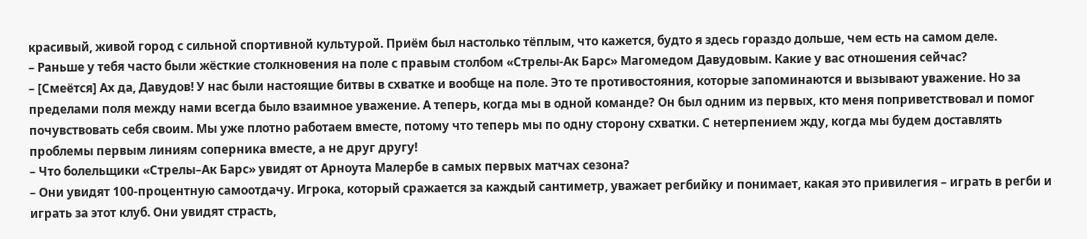красивый, живой город с сильной спортивной культурой. Приём был настолько тёплым, что кажется, будто я здесь гораздо дольше, чем есть на самом деле.
– Раньше у тебя часто были жёсткие столкновения на поле с правым столбом «Стрелы-Ак Барс» Магомедом Давудовым. Какие у вас отношения сейчас?
– [Смеётся] Ах да, Давудов! У нас были настоящие битвы в схватке и вообще на поле. Это те противостояния, которые запоминаются и вызывают уважение. Но за пределами поля между нами всегда было взаимное уважение. А теперь, когда мы в одной команде? Он был одним из первых, кто меня поприветствовал и помог почувствовать себя своим. Мы уже плотно работаем вместе, потому что теперь мы по одну сторону схватки. С нетерпением жду, когда мы будем доставлять проблемы первым линиям соперника вместе, а не друг другу!
– Что болельщики «Стрелы–Ак Барс» увидят от Арноута Малербе в самых первых матчах сезона?
– Они увидят 100-процентную самоотдачу. Игрока, который сражается за каждый сантиметр, уважает регбийку и понимает, какая это привилегия – играть в регби и играть за этот клуб. Они увидят страсть,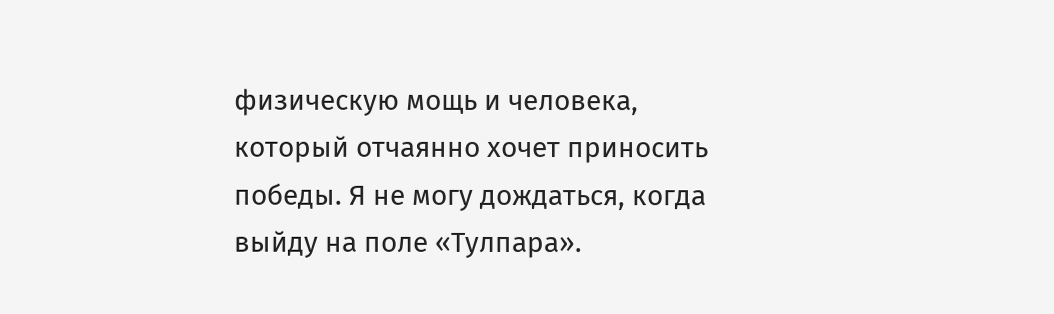физическую мощь и человека, который отчаянно хочет приносить победы. Я не могу дождаться, когда выйду на поле «Тулпара».